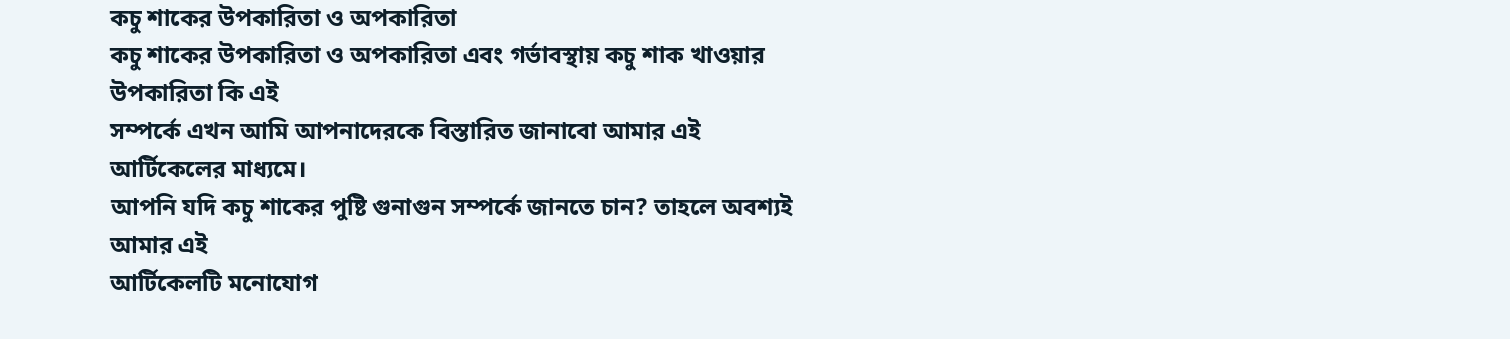কচু শাকের উপকারিতা ও অপকারিতা
কচু শাকের উপকারিতা ও অপকারিতা এবং গর্ভাবস্থায় কচু শাক খাওয়ার উপকারিতা কি এই
সম্পর্কে এখন আমি আপনাদেরকে বিস্তারিত জানাবো আমার এই আর্টিকেলের মাধ্যমে।
আপনি যদি কচু শাকের পুষ্টি গুনাগুন সম্পর্কে জানতে চান? তাহলে অবশ্যই আমার এই
আর্টিকেলটি মনোযোগ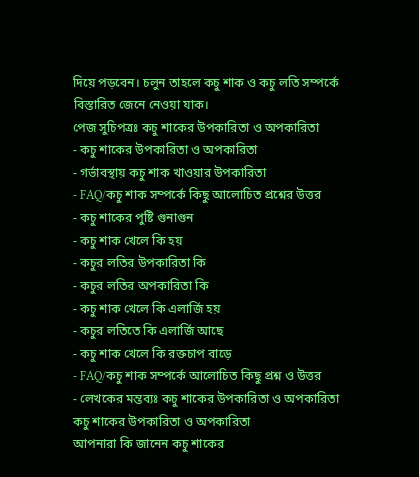দিয়ে পড়বেন। চলুন তাহলে কচু শাক ও কচু লতি সম্পর্কে
বিস্তারিত জেনে নেওয়া যাক।
পেজ সুচিপত্রঃ কচু শাকের উপকারিতা ও অপকারিতা
- কচু শাকের উপকারিতা ও অপকারিতা
- গর্ভাবস্থায় কচু শাক খাওয়ার উপকারিতা
- FAQ/কচু শাক সম্পর্কে কিছু আলোচিত প্রশ্নের উত্তর
- কচু শাকের পুষ্টি গুনাগুন
- কচু শাক খেলে কি হয়
- কচুর লতির উপকারিতা কি
- কচুর লতির অপকারিতা কি
- কচু শাক খেলে কি এলার্জি হয়
- কচুর লতিতে কি এলার্জি আছে
- কচু শাক খেলে কি রক্তচাপ বাড়ে
- FAQ/কচু শাক সম্পর্কে আলোচিত কিছু প্রশ্ন ও উত্তর
- লেখকের মন্তব্যঃ কচু শাকের উপকারিতা ও অপকারিতা
কচু শাকের উপকারিতা ও অপকারিতা
আপনারা কি জানেন কচু শাকের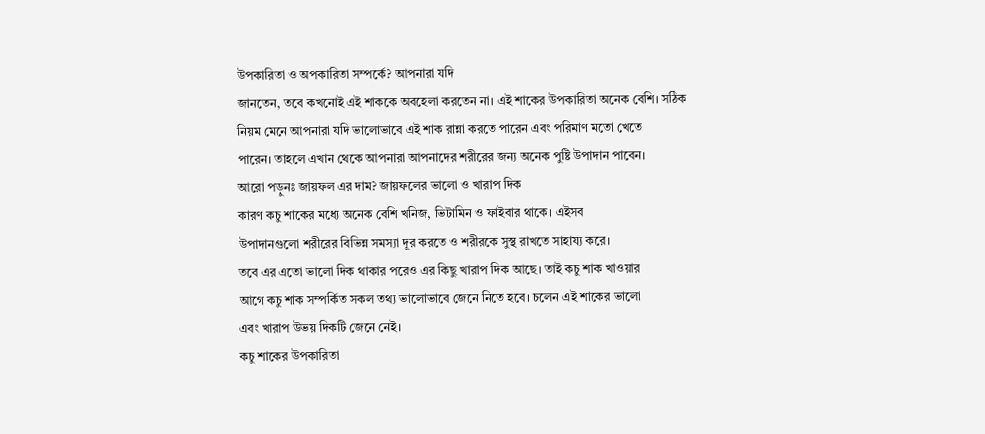উপকারিতা ও অপকারিতা সম্পর্কে? আপনারা যদি
জানতেন, তবে কখনোই এই শাককে অবহেলা করতেন না। এই শাকের উপকারিতা অনেক বেশি। সঠিক
নিয়ম মেনে আপনারা যদি ভালোভাবে এই শাক রান্না করতে পারেন এবং পরিমাণ মতো খেতে
পারেন। তাহলে এখান থেকে আপনারা আপনাদের শরীরের জন্য অনেক পুষ্টি উপাদান পাবেন।
আরো পড়ুনঃ জায়ফল এর দাম? জায়ফলের ভালো ও খারাপ দিক
কারণ কচু শাকের মধ্যে অনেক বেশি খনিজ, ভিটামিন ও ফাইবার থাকে। এইসব
উপাদানগুলো শরীরের বিভিন্ন সমস্যা দূর করতে ও শরীরকে সুস্থ রাখতে সাহায্য করে।
তবে এর এতো ভালো দিক থাকার পরেও এর কিছু খারাপ দিক আছে। তাই কচু শাক খাওয়ার
আগে কচু শাক সম্পর্কিত সকল তথ্য ভালোভাবে জেনে নিতে হবে। চলেন এই শাকের ভালো
এবং খারাপ উভয় দিকটি জেনে নেই।
কচু শাকের উপকারিতা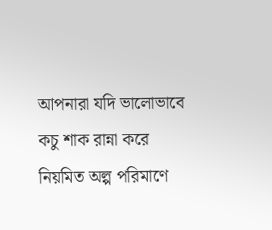আপনারা যদি ভালোভাবে কচু শাক রান্না করে নিয়মিত অল্প পরিমাণে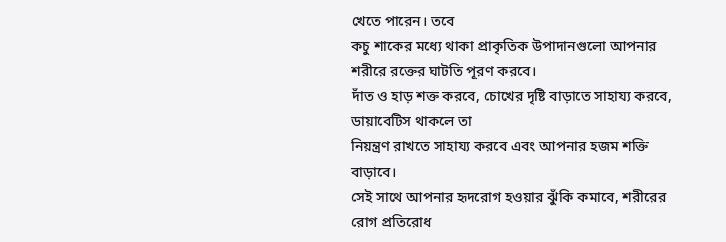খেতে পারেন। তবে
কচু শাকের মধ্যে থাকা প্রাকৃতিক উপাদানগুলো আপনার শরীরে রক্তের ঘাটতি পূরণ করবে।
দাঁত ও হাড় শক্ত করবে, চোখের দৃষ্টি বাড়াতে সাহায্য করবে, ডায়াবেটিস থাকলে তা
নিয়ন্ত্রণ রাখতে সাহায্য করবে এবং আপনার হজম শক্তি বাড়াবে।
সেই সাথে আপনার হৃদরোগ হওয়ার ঝুঁকি কমাবে, শরীরের রোগ প্রতিরোধ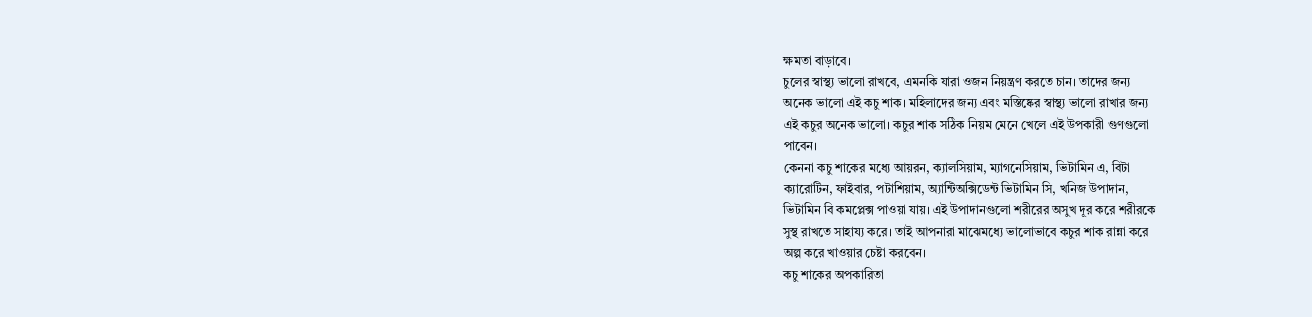ক্ষমতা বাড়াবে।
চুলের স্বাস্থ্য ভালো রাখবে, এমনকি যারা ওজন নিয়ন্ত্রণ করতে চান। তাদের জন্য
অনেক ভালো এই কচু শাক। মহিলাদের জন্য এবং মস্তিষ্কের স্বাস্থ্য ভালো রাখার জন্য
এই কচুর অনেক ভালো। কচুর শাক সঠিক নিয়ম মেনে খেলে এই উপকারী গুণগুলো
পাবেন।
কেননা কচু শাকের মধ্যে আয়রন, ক্যালসিয়াম, ম্যাগনেসিয়াম, ভিটামিন এ, বিটা
ক্যারোটিন, ফাইবার, পটাশিয়াম, অ্যান্টিঅক্সিডেন্ট ভিটামিন সি, খনিজ উপাদান,
ভিটামিন বি কমপ্লেক্স পাওয়া যায়। এই উপাদানগুলো শরীরের অসুখ দূর করে শরীরকে
সুস্থ রাখতে সাহায্য করে। তাই আপনারা মাঝেমধ্যে ভালোভাবে কচুর শাক রান্না করে
অল্প করে খাওয়ার চেষ্টা করবেন।
কচু শাকের অপকারিতা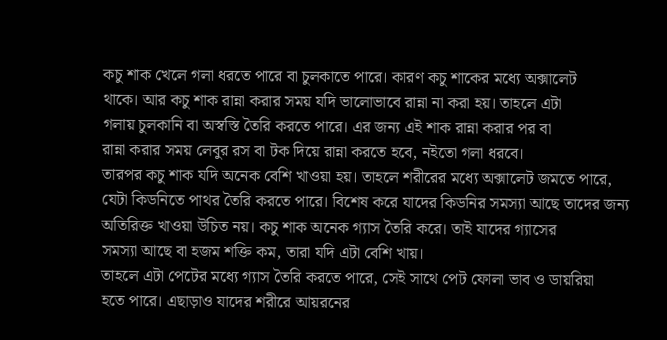কচু শাক খেলে গলা ধরতে পারে বা চুলকাতে পারে। কারণ কচু শাকের মধ্যে অক্সালেট
থাকে। আর কচু শাক রান্না করার সময় যদি ভালোভাবে রান্না না করা হয়। তাহলে এটা
গলায় চুলকানি বা অস্বস্তি তৈরি করতে পারে। এর জন্য এই শাক রান্না করার পর বা
রান্না করার সময় লেবুর রস বা টক দিয়ে রান্না করতে হবে, নইতো গলা ধরবে।
তারপর কচু শাক যদি অনেক বেশি খাওয়া হয়। তাহলে শরীরের মধ্যে অক্সালেট জমতে পারে,
যেটা কিডনিতে পাথর তৈরি করতে পারে। বিশেষ করে যাদের কিডনির সমস্যা আছে তাদের জন্য
অতিরিক্ত খাওয়া উচিত নয়। কচু শাক অনেক গ্যাস তৈরি করে। তাই যাদের গ্যাসের
সমস্যা আছে বা হজম শক্তি কম, তারা যদি এটা বেশি খায়।
তাহলে এটা পেটের মধ্যে গ্যাস তৈরি করতে পারে, সেই সাথে পেট ফোলা ভাব ও ডায়রিয়া
হতে পারে। এছাড়াও যাদের শরীরে আয়রনের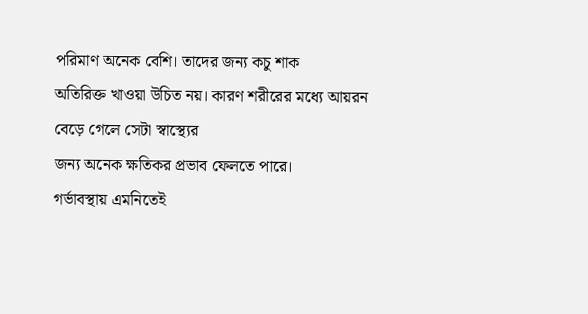পরিমাণ অনেক বেশি। তাদের জন্য কচু শাক
অতিরিক্ত খাওয়া উচিত নয়। কারণ শরীরের মধ্যে আয়রন বেড়ে গেলে সেটা স্বাস্থ্যের
জন্য অনেক ক্ষতিকর প্রভাব ফেলতে পারে।
গর্ভাবস্থায় এমনিতেই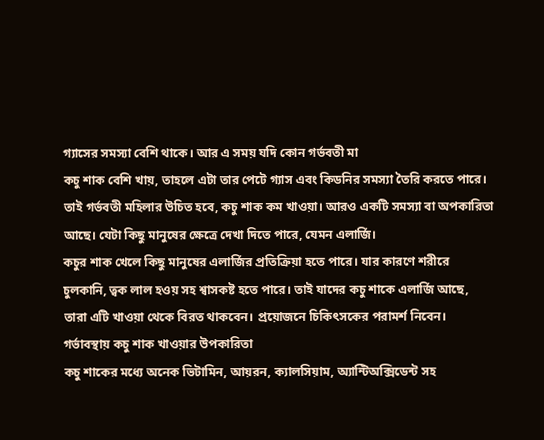গ্যাসের সমস্যা বেশি থাকে। আর এ সময় যদি কোন গর্ভবতী মা
কচু শাক বেশি খায়, তাহলে এটা তার পেটে গ্যাস এবং কিডনির সমস্যা তৈরি করতে পারে।
তাই গর্ভবতী মহিলার উচিত হবে, কচু শাক কম খাওয়া। আরও একটি সমস্যা বা অপকারিতা
আছে। যেটা কিছু মানুষের ক্ষেত্রে দেখা দিতে পারে, যেমন এলার্জি।
কচুর শাক খেলে কিছু মানুষের এলার্জির প্রতিক্রিয়া হতে পারে। যার কারণে শরীরে
চুলকানি, ত্বক লাল হওয় সহ শ্বাসকষ্ট হতে পারে। তাই যাদের কচু শাকে এলার্জি আছে,
তারা এটি খাওয়া থেকে বিরত থাকবেন। প্রয়োজনে চিকিৎসকের পরামর্শ নিবেন।
গর্ভাবস্থায় কচু শাক খাওয়ার উপকারিতা
কচু শাকের মধ্যে অনেক ভিটামিন, আয়রন, ক্যালসিয়াম, অ্যান্টিঅক্সিডেন্ট সহ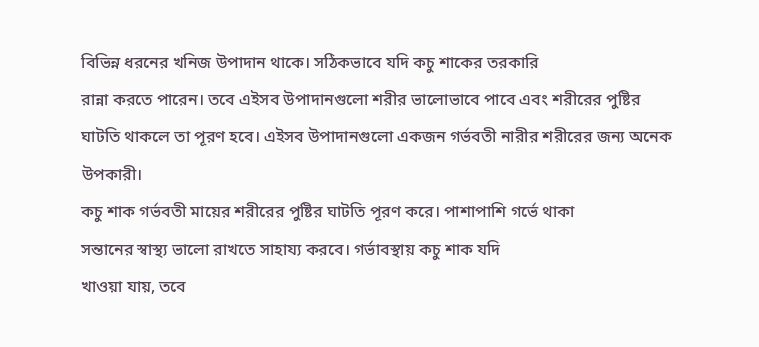বিভিন্ন ধরনের খনিজ উপাদান থাকে। সঠিকভাবে যদি কচু শাকের তরকারি
রান্না করতে পারেন। তবে এইসব উপাদানগুলো শরীর ভালোভাবে পাবে এবং শরীরের পুষ্টির
ঘাটতি থাকলে তা পূরণ হবে। এইসব উপাদানগুলো একজন গর্ভবতী নারীর শরীরের জন্য অনেক
উপকারী।
কচু শাক গর্ভবতী মায়ের শরীরের পুষ্টির ঘাটতি পূরণ করে। পাশাপাশি গর্ভে থাকা
সন্তানের স্বাস্থ্য ভালো রাখতে সাহায্য করবে। গর্ভাবস্থায় কচু শাক যদি
খাওয়া যায়, তবে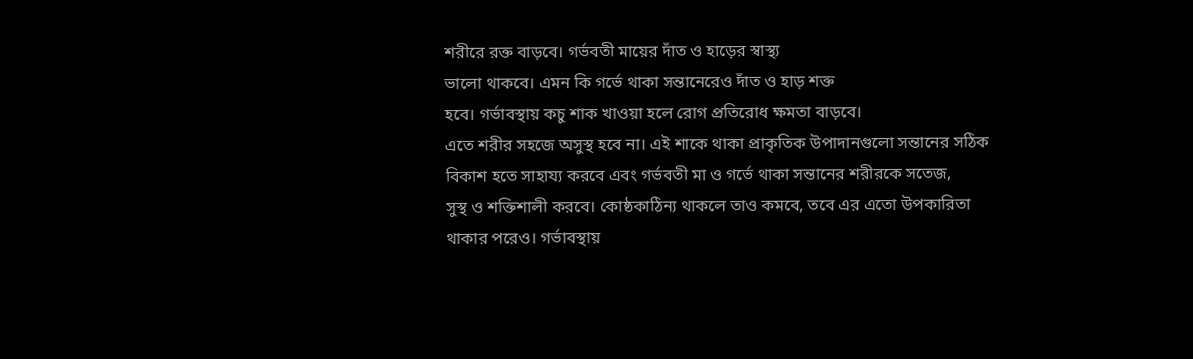শরীরে রক্ত বাড়বে। গর্ভবতী মায়ের দাঁত ও হাড়ের স্বাস্থ্য
ভালো থাকবে। এমন কি গর্ভে থাকা সন্তানেরেও দাঁত ও হাড় শক্ত
হবে। গর্ভাবস্থায় কচু শাক খাওয়া হলে রোগ প্রতিরোধ ক্ষমতা বাড়বে।
এতে শরীর সহজে অসুস্থ হবে না। এই শাকে থাকা প্রাকৃতিক উপাদানগুলো সন্তানের সঠিক
বিকাশ হতে সাহায্য করবে এবং গর্ভবতী মা ও গর্ভে থাকা সন্তানের শরীরকে সতেজ,
সুস্থ ও শক্তিশালী করবে। কোষ্ঠকাঠিন্য থাকলে তাও কমবে, তবে এর এতো উপকারিতা
থাকার পরেও। গর্ভাবস্থায়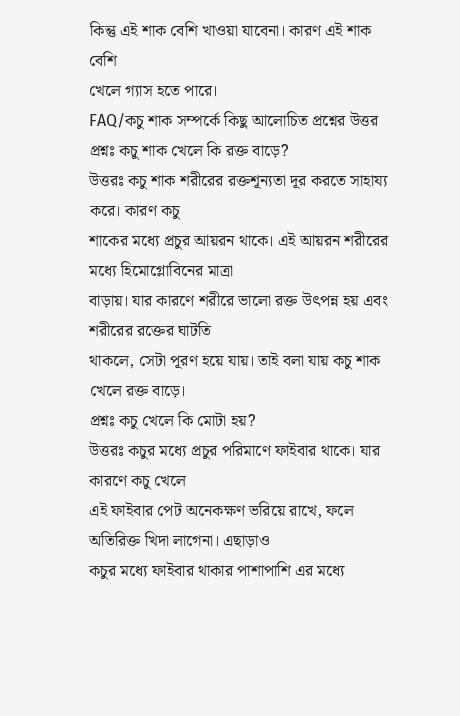কিন্তু এই শাক বেশি খাওয়া যাবেনা। কারণ এই শাক বেশি
খেলে গ্যাস হতে পারে।
FAQ/কচু শাক সম্পর্কে কিছু আলোচিত প্রশ্নের উত্তর
প্রশ্নঃ কচু শাক খেলে কি রক্ত বাড়ে?
উত্তরঃ কচু শাক শরীরের রক্তশূন্যতা দূর করতে সাহায্য করে। কারণ কচু
শাকের মধ্যে প্রচুর আয়রন থাকে। এই আয়রন শরীরের মধ্যে হিমোগ্লোবিনের মাত্রা
বাড়ায়। যার কারণে শরীরে ভালো রক্ত উৎপন্ন হয় এবং শরীরের রক্তের ঘাটতি
থাকলে, সেটা পূরণ হয়ে যায়। তাই বলা যায় কচু শাক খেলে রক্ত বাড়ে।
প্রশ্নঃ কচু খেলে কি মোটা হয়?
উত্তরঃ কচুর মধ্যে প্রচুর পরিমাণে ফাইবার থাকে। যার কারণে কচু খেলে
এই ফাইবার পেট অনেকক্ষণ ভরিয়ে রাখে, ফলে অতিরিক্ত খিদা লাগেনা। এছাড়াও
কচুর মধ্যে ফাইবার থাকার পাশাপাশি এর মধ্যে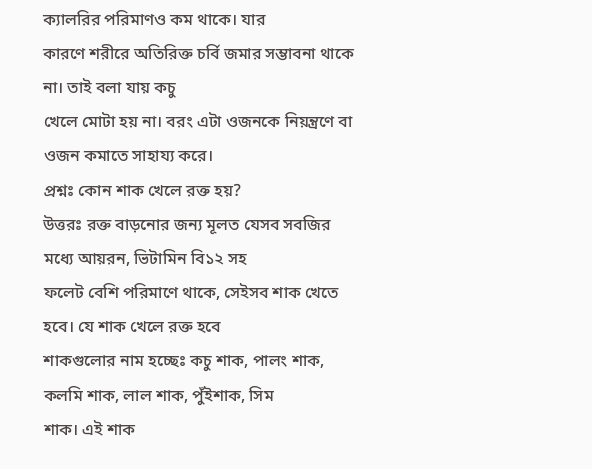ক্যালরির পরিমাণও কম থাকে। যার
কারণে শরীরে অতিরিক্ত চর্বি জমার সম্ভাবনা থাকে না। তাই বলা যায় কচু
খেলে মোটা হয় না। বরং এটা ওজনকে নিয়ন্ত্রণে বা ওজন কমাতে সাহায্য করে।
প্রশ্নঃ কোন শাক খেলে রক্ত হয়?
উত্তরঃ রক্ত বাড়নোর জন্য মূলত যেসব সবজির মধ্যে আয়রন, ভিটামিন বি১২ সহ
ফলেট বেশি পরিমাণে থাকে, সেইসব শাক খেতে হবে। যে শাক খেলে রক্ত হবে
শাকগুলোর নাম হচ্ছেঃ কচু শাক, পালং শাক, কলমি শাক, লাল শাক, পুঁইশাক, সিম
শাক। এই শাক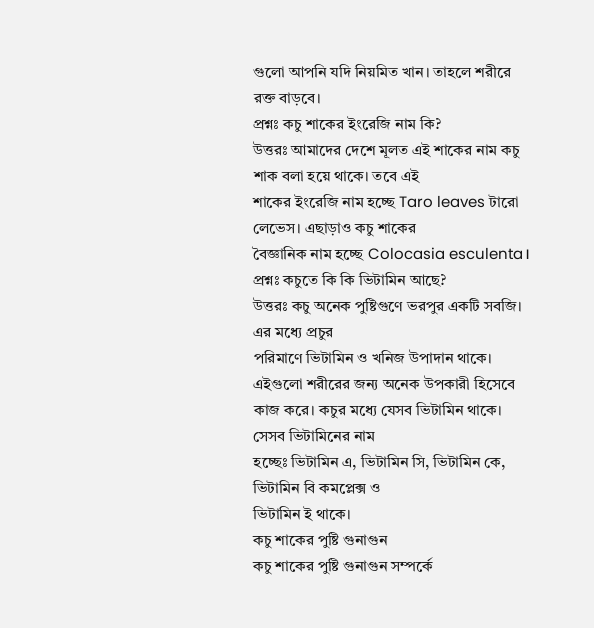গুলো আপনি যদি নিয়মিত খান। তাহলে শরীরে
রক্ত বাড়বে।
প্রশ্নঃ কচু শাকের ইংরেজি নাম কি?
উত্তরঃ আমাদের দেশে মূলত এই শাকের নাম কচু শাক বলা হয়ে থাকে। তবে এই
শাকের ইংরেজি নাম হচ্ছে Taro leaves টারো লেভেস। এছাড়াও কচু শাকের
বৈজ্ঞানিক নাম হচ্ছে Colocasia esculenta।
প্রশ্নঃ কচুতে কি কি ভিটামিন আছে?
উত্তরঃ কচু অনেক পুষ্টিগুণে ভরপুর একটি সবজি। এর মধ্যে প্রচুর
পরিমাণে ভিটামিন ও খনিজ উপাদান থাকে। এইগুলো শরীরের জন্য অনেক উপকারী হিসেবে
কাজ করে। কচুর মধ্যে যেসব ভিটামিন থাকে। সেসব ভিটামিনের নাম
হচ্ছেঃ ভিটামিন এ, ভিটামিন সি, ভিটামিন কে, ভিটামিন বি কমপ্লেক্স ও
ভিটামিন ই থাকে।
কচু শাকের পুষ্টি গুনাগুন
কচু শাকের পুষ্টি গুনাগুন সম্পর্কে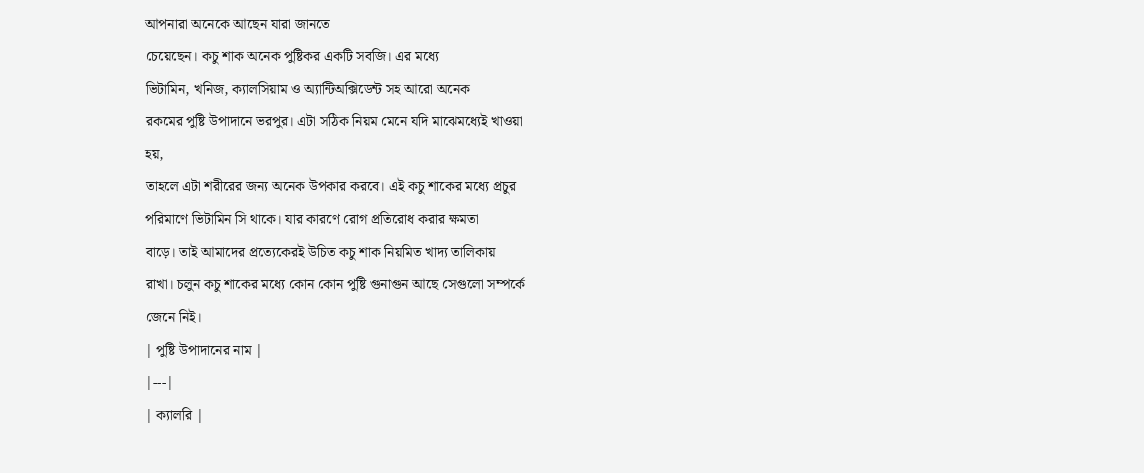আপনারা অনেকে আছেন যারা জানতে
চেয়েছেন। কচু শাক অনেক পুষ্টিকর একটি সবজি। এর মধ্যে
ভিটামিন, খনিজ, ক্যালসিয়াম ও অ্যান্টিঅক্সিডেন্ট সহ আরো অনেক
রকমের পুষ্টি উপাদানে ভরপুর। এটা সঠিক নিয়ম মেনে যদি মাঝেমধ্যেই খাওয়া
হয়,
তাহলে এটা শরীরের জন্য অনেক উপকার করবে। এই কচু শাকের মধ্যে প্রচুর
পরিমাণে ভিটামিন সি থাকে। যার কারণে রোগ প্রতিরোধ করার ক্ষমতা
বাড়ে। তাই আমাদের প্রত্যেকেরই উচিত কচু শাক নিয়মিত খাদ্য তালিকায়
রাখা। চলুন কচু শাকের মধ্যে কোন কোন পুষ্টি গুনাগুন আছে সেগুলো সম্পর্কে
জেনে নিই।
| পুষ্টি উপাদানের নাম |
|---|
| ক্যালরি |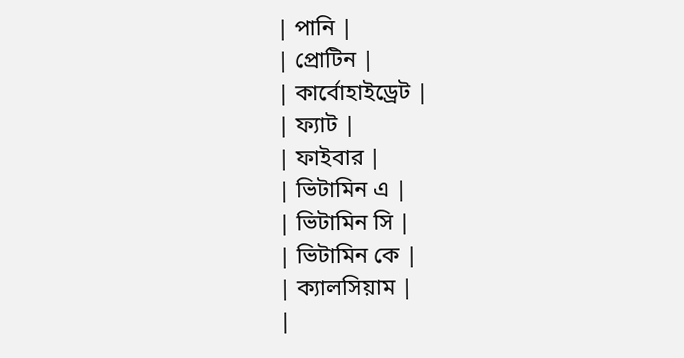| পানি |
| প্রোটিন |
| কার্বোহাইড্রেট |
| ফ্যাট |
| ফাইবার |
| ভিটামিন এ |
| ভিটামিন সি |
| ভিটামিন কে |
| ক্যালসিয়াম |
|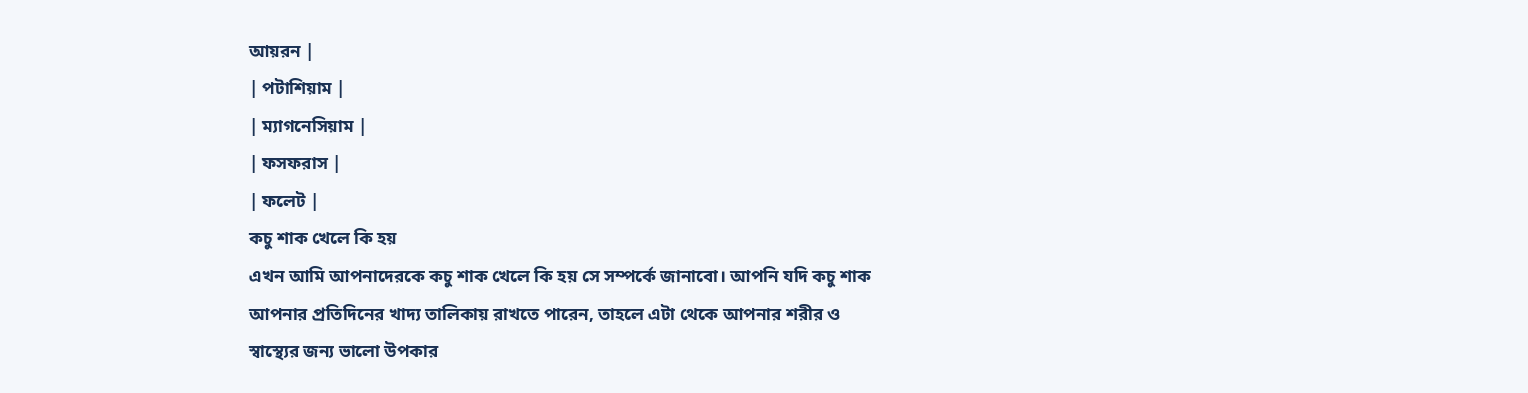আয়রন |
| পটাশিয়াম |
| ম্যাগনেসিয়াম |
| ফসফরাস |
| ফলেট |
কচু শাক খেলে কি হয়
এখন আমি আপনাদেরকে কচু শাক খেলে কি হয় সে সম্পর্কে জানাবো। আপনি যদি কচু শাক
আপনার প্রতিদিনের খাদ্য তালিকায় রাখতে পারেন, তাহলে এটা থেকে আপনার শরীর ও
স্বাস্থ্যের জন্য ভালো উপকার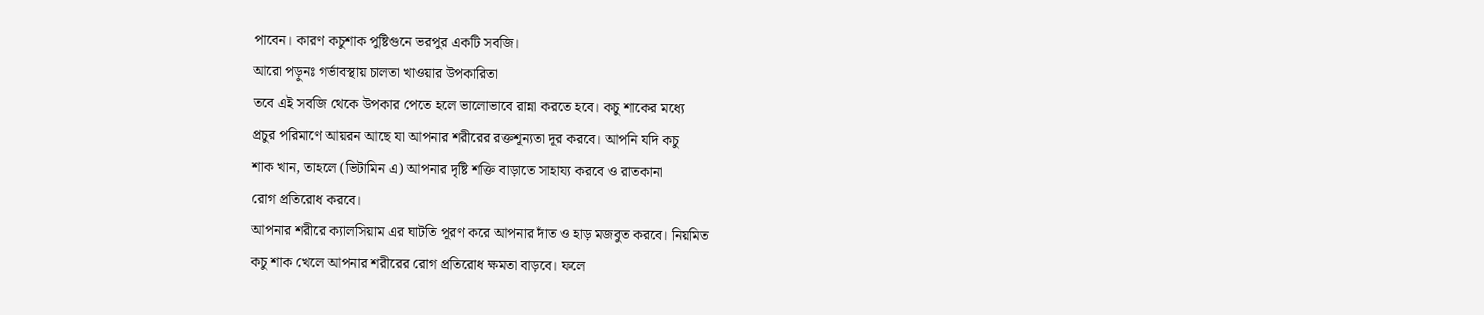পাবেন। কারণ কচুশাক পুষ্টিগুনে ভরপুর একটি সবজি।
আরো পড়ুনঃ গর্ভাবস্থায় চালতা খাওয়ার উপকারিতা
তবে এই সবজি থেকে উপকার পেতে হলে ভালোভাবে রান্না করতে হবে। কচু শাকের মধ্যে
প্রচুর পরিমাণে আয়রন আছে যা আপনার শরীরের রক্তশূন্যতা দূর করবে। আপনি যদি কচু
শাক খান, তাহলে (ভিটামিন এ) আপনার দৃষ্টি শক্তি বাড়াতে সাহায্য করবে ও রাতকানা
রোগ প্রতিরোধ করবে।
আপনার শরীরে ক্যালসিয়াম এর ঘাটতি পূরণ করে আপনার দাঁত ও হাড় মজবুত করবে। নিয়মিত
কচু শাক খেলে আপনার শরীরের রোগ প্রতিরোধ ক্ষমতা বাড়বে। ফলে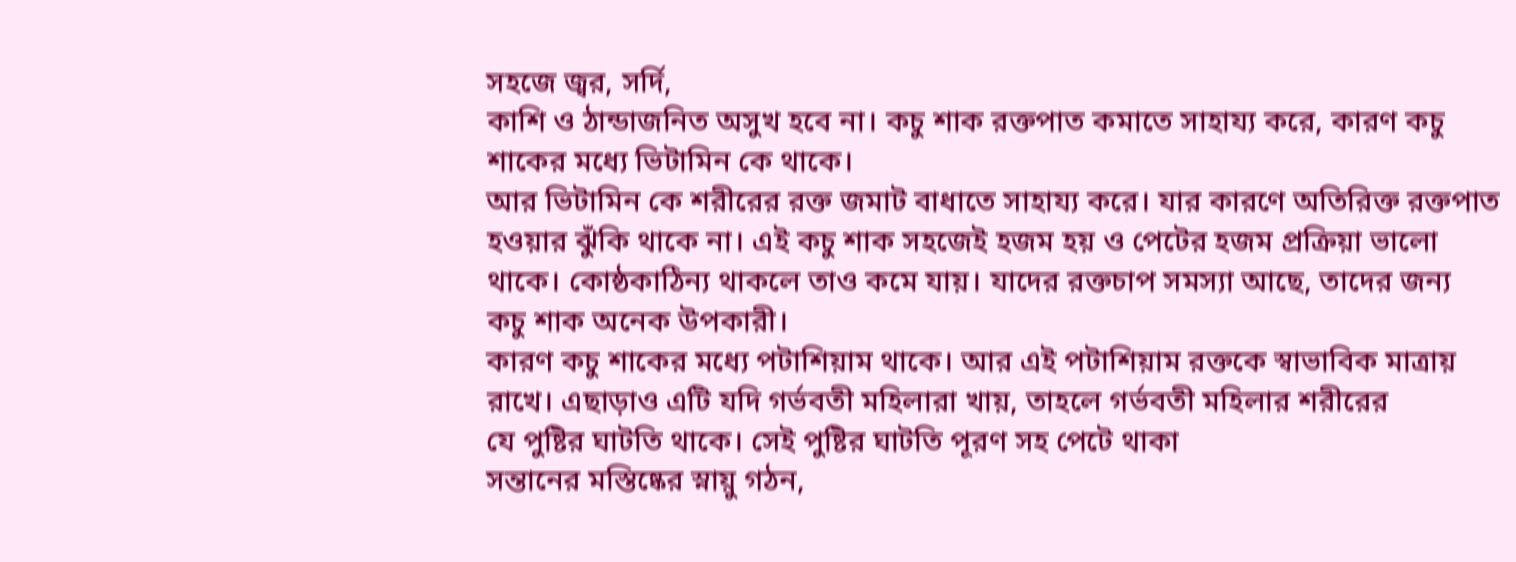সহজে জ্বর, সর্দি,
কাশি ও ঠান্ডাজনিত অসুখ হবে না। কচু শাক রক্তপাত কমাতে সাহায্য করে, কারণ কচু
শাকের মধ্যে ভিটামিন কে থাকে।
আর ভিটামিন কে শরীরের রক্ত জমাট বাধাতে সাহায্য করে। যার কারণে অতিরিক্ত রক্তপাত
হওয়ার ঝুঁকি থাকে না। এই কচু শাক সহজেই হজম হয় ও পেটের হজম প্রক্রিয়া ভালো
থাকে। কোষ্ঠকাঠিন্য থাকলে তাও কমে যায়। যাদের রক্তচাপ সমস্যা আছে, তাদের জন্য
কচু শাক অনেক উপকারী।
কারণ কচু শাকের মধ্যে পটাশিয়াম থাকে। আর এই পটাশিয়াম রক্তকে স্বাভাবিক মাত্রায়
রাখে। এছাড়াও এটি যদি গর্ভবতী মহিলারা খায়, তাহলে গর্ভবতী মহিলার শরীরের
যে পুষ্টির ঘাটতি থাকে। সেই পুষ্টির ঘাটতি পূরণ সহ পেটে থাকা
সন্তানের মস্তিষ্কের স্নায়ু গঠন,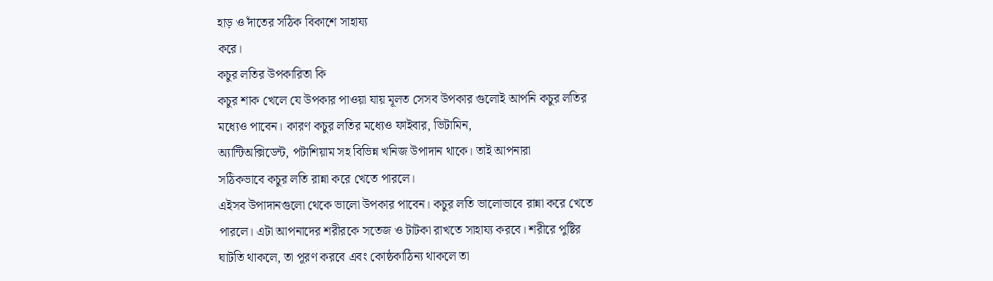হাড় ও দাঁতের সঠিক বিকাশে সাহায্য
করে।
কচুর লতির উপকারিতা কি
কচুর শাক খেলে যে উপকার পাওয়া যায় মূলত সেসব উপকার গুলোই আপনি কচুর লতির
মধ্যেও পাবেন। কারণ কচুর লতির মধ্যেও ফাইবার, ভিটামিন,
অ্যান্টিঅক্সিডেন্ট, পটাশিয়াম সহ বিভিন্ন খনিজ উপাদান থাকে। তাই আপনারা
সঠিকভাবে কচুর লতি রান্না করে খেতে পারলে।
এইসব উপাদানগুলো থেকে ভালো উপকার পাবেন। কচুর লতি ভালোভাবে রান্না করে খেতে
পারলে। এটা আপনাদের শরীরকে সতেজ ও টাটকা রাখতে সাহায্য করবে। শরীরে পুষ্টির
ঘাটতি থাকলে, তা পূরণ করবে এবং কোষ্ঠকাঠিন্য থাকলে তা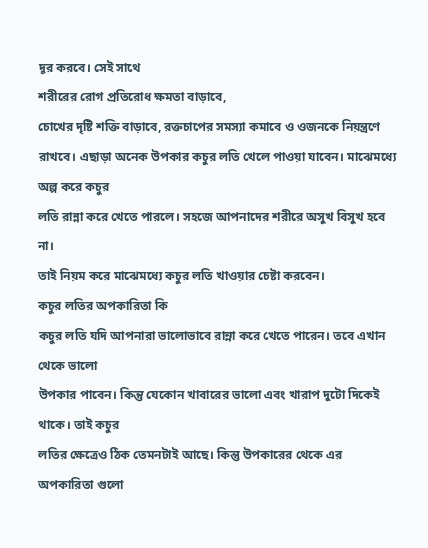দূর করবে। সেই সাথে
শরীরের রোগ প্রতিরোধ ক্ষমতা বাড়াবে,
চোখের দৃষ্টি শক্তি বাড়াবে, রক্তচাপের সমস্যা কমাবে ও ওজনকে নিয়ন্ত্রণে
রাখবে। এছাড়া অনেক উপকার কচুর লতি খেলে পাওয়া যাবেন। মাঝেমধ্যে অল্প করে কচুর
লতি রান্না করে খেতে পারলে। সহজে আপনাদের শরীরে অসুখ বিসুখ হবে না।
তাই নিয়ম করে মাঝেমধ্যে কচুর লতি খাওয়ার চেষ্টা করবেন।
কচুর লতির অপকারিতা কি
কচুর লতি যদি আপনারা ভালোভাবে রান্না করে খেতে পারেন। তবে এখান থেকে ভালো
উপকার পাবেন। কিন্তু যেকোন খাবারের ভালো এবং খারাপ দুটো দিকেই থাকে। তাই কচুর
লতির ক্ষেত্রেও ঠিক তেমনটাই আছে। কিন্তু উপকারের থেকে এর অপকারিতা গুলো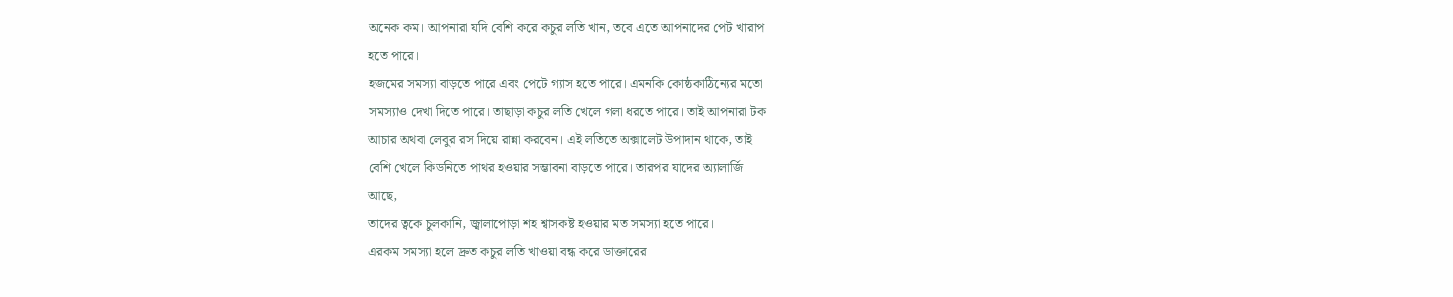অনেক কম। আপনারা যদি বেশি করে কচুর লতি খান, তবে এতে আপনাদের পেট খারাপ
হতে পারে।
হজমের সমস্যা বাড়তে পারে এবং পেটে গ্যাস হতে পারে। এমনকি কোষ্ঠকাঠিন্যের মতো
সমস্যাও দেখা দিতে পারে। তাছাড়া কচুর লতি খেলে গলা ধরতে পারে। তাই আপনারা টক
আচার অথবা লেবুর রস দিয়ে রান্না করবেন। এই লতিতে অক্সালেট উপাদান থাকে, তাই
বেশি খেলে কিডনিতে পাথর হওয়ার সম্ভাবনা বাড়তে পারে। তারপর যাদের অ্যালার্জি
আছে,
তাদের ত্বকে চুলকানি, জ্বালাপোড়া শহ শ্বাসকষ্ট হওয়ার মত সমস্যা হতে পারে।
এরকম সমস্যা হলে দ্রুত কচুর লতি খাওয়া বন্ধ করে ডাক্তারের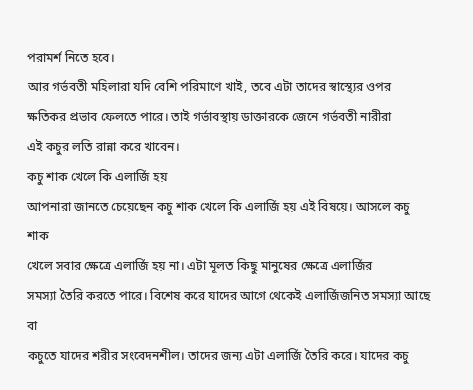পরামর্শ নিতে হবে।
আর গর্ভবতী মহিলারা যদি বেশি পরিমাণে খাই, তবে এটা তাদের স্বাস্থ্যের ওপর
ক্ষতিকর প্রভাব ফেলতে পারে। তাই গর্ভাবস্থায় ডাক্তারকে জেনে গর্ভবতী নারীরা
এই কচুর লতি রান্না করে খাবেন।
কচু শাক খেলে কি এলার্জি হয়
আপনারা জানতে চেয়েছেন কচু শাক খেলে কি এলার্জি হয় এই বিষয়ে। আসলে কচু শাক
খেলে সবার ক্ষেত্রে এলার্জি হয় না। এটা মূলত কিছু মানুষের ক্ষেত্রে এলার্জির
সমস্যা তৈরি করতে পারে। বিশেষ করে যাদের আগে থেকেই এলার্জিজনিত সমস্যা আছে বা
কচুতে যাদের শরীর সংবেদনশীল। তাদের জন্য এটা এলার্জি তৈরি করে। যাদের কচু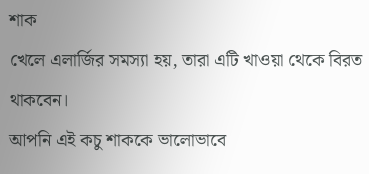শাক
খেলে এলার্জির সমস্যা হয়, তারা এটি খাওয়া থেকে বিরত থাকবেন।
আপনি এই কচু শাককে ভালোভাবে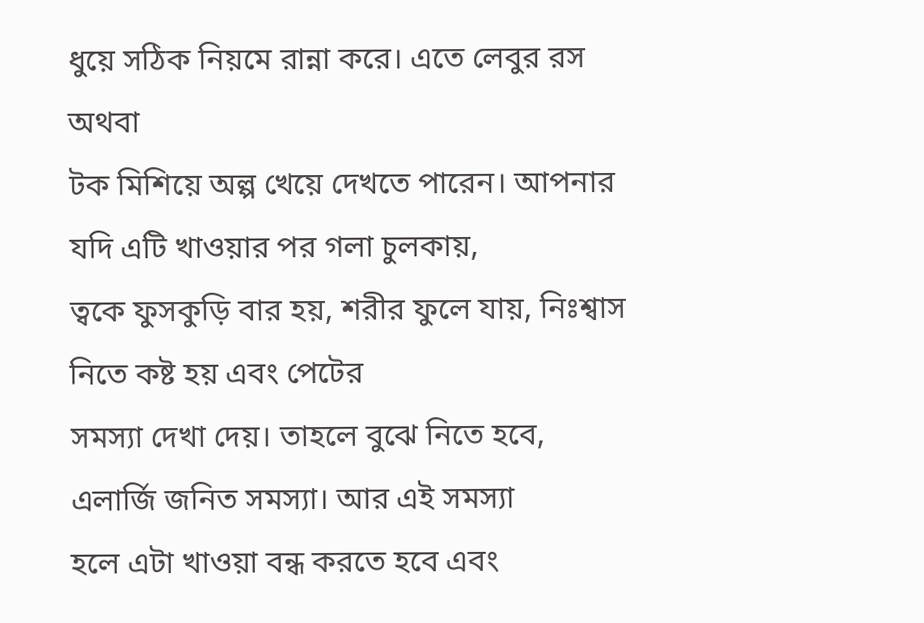ধুয়ে সঠিক নিয়মে রান্না করে। এতে লেবুর রস অথবা
টক মিশিয়ে অল্প খেয়ে দেখতে পারেন। আপনার যদি এটি খাওয়ার পর গলা চুলকায়,
ত্বকে ফুসকুড়ি বার হয়, শরীর ফুলে যায়, নিঃশ্বাস নিতে কষ্ট হয় এবং পেটের
সমস্যা দেখা দেয়। তাহলে বুঝে নিতে হবে, এলার্জি জনিত সমস্যা। আর এই সমস্যা
হলে এটা খাওয়া বন্ধ করতে হবে এবং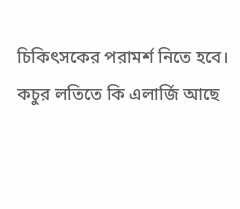চিকিৎসকের পরামর্শ নিতে হবে।
কচুর লতিতে কি এলার্জি আছে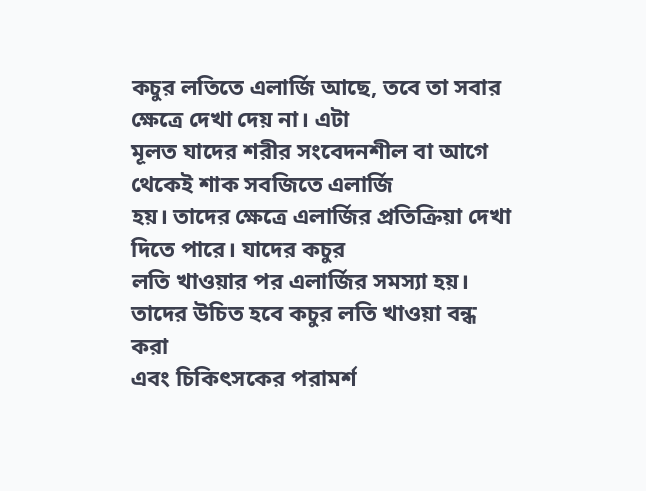কচুর লতিতে এলার্জি আছে, তবে তা সবার ক্ষেত্রে দেখা দেয় না। এটা
মূলত যাদের শরীর সংবেদনশীল বা আগে থেকেই শাক সবজিতে এলার্জি
হয়। তাদের ক্ষেত্রে এলার্জির প্রতিক্রিয়া দেখা দিতে পারে। যাদের কচুর
লতি খাওয়ার পর এলার্জির সমস্যা হয়। তাদের উচিত হবে কচুর লতি খাওয়া বন্ধ করা
এবং চিকিৎসকের পরামর্শ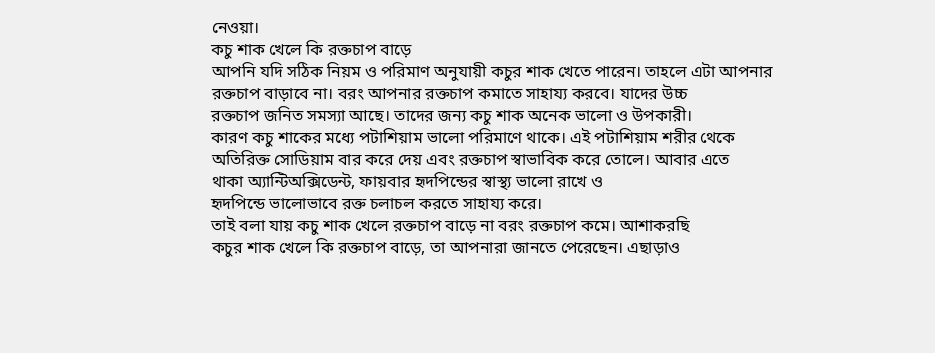নেওয়া।
কচু শাক খেলে কি রক্তচাপ বাড়ে
আপনি যদি সঠিক নিয়ম ও পরিমাণ অনুযায়ী কচুর শাক খেতে পারেন। তাহলে এটা আপনার
রক্তচাপ বাড়াবে না। বরং আপনার রক্তচাপ কমাতে সাহায্য করবে। যাদের উচ্চ
রক্তচাপ জনিত সমস্যা আছে। তাদের জন্য কচু শাক অনেক ভালো ও উপকারী।
কারণ কচু শাকের মধ্যে পটাশিয়াম ভালো পরিমাণে থাকে। এই পটাশিয়াম শরীর থেকে
অতিরিক্ত সোডিয়াম বার করে দেয় এবং রক্তচাপ স্বাভাবিক করে তোলে। আবার এতে
থাকা অ্যান্টিঅক্সিডেন্ট, ফায়বার হৃদপিন্ডের স্বাস্থ্য ভালো রাখে ও
হৃদপিন্ডে ভালোভাবে রক্ত চলাচল করতে সাহায্য করে।
তাই বলা যায় কচু শাক খেলে রক্তচাপ বাড়ে না বরং রক্তচাপ কমে। আশাকরছি
কচুর শাক খেলে কি রক্তচাপ বাড়ে, তা আপনারা জানতে পেরেছেন। এছাড়াও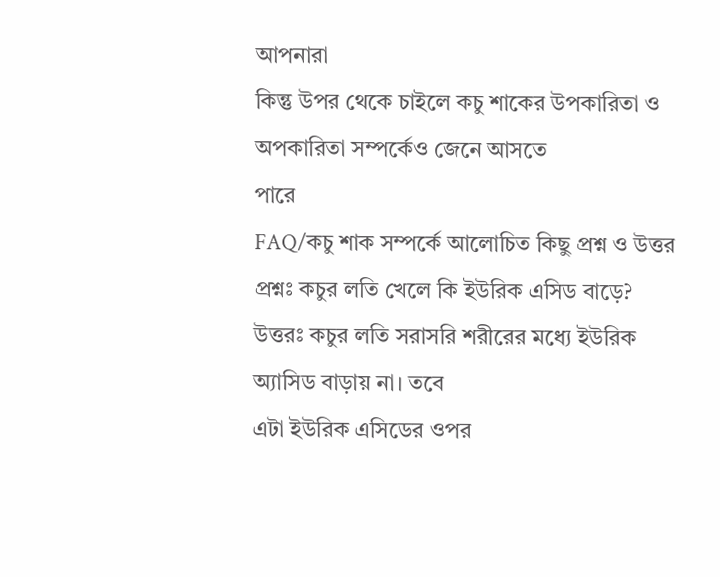আপনারা
কিন্তু উপর থেকে চাইলে কচু শাকের উপকারিতা ও অপকারিতা সম্পর্কেও জেনে আসতে
পারে
FAQ/কচু শাক সম্পর্কে আলোচিত কিছু প্রশ্ন ও উত্তর
প্রশ্নঃ কচুর লতি খেলে কি ইউরিক এসিড বাড়ে?
উত্তরঃ কচুর লতি সরাসরি শরীরের মধ্যে ইউরিক অ্যাসিড বাড়ায় না। তবে
এটা ইউরিক এসিডের ওপর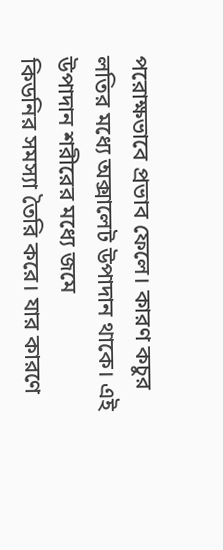পরোক্ষভাবে প্রভাব ফেলে। কারণ কচুর
লতির মধ্যে অক্সালেট উপাদান থাকে। এই উপাদান শরীরের মধ্যে জমে
কিডনির সমস্যা তৈরি করে। যার কারণে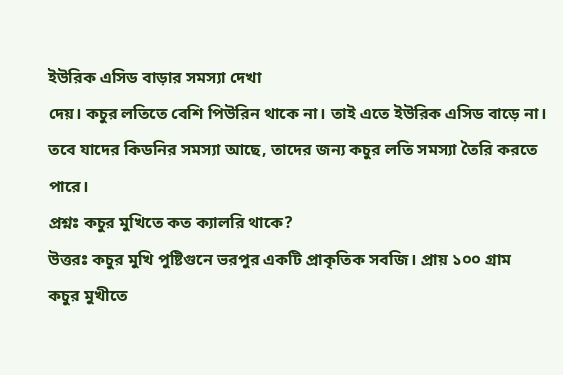ইউরিক এসিড বাড়ার সমস্যা দেখা
দেয়। কচুর লতিতে বেশি পিউরিন থাকে না। তাই এতে ইউরিক এসিড বাড়ে না।
তবে যাদের কিডনির সমস্যা আছে, তাদের জন্য কচুর লতি সমস্যা তৈরি করতে
পারে।
প্রশ্নঃ কচুর মুখিতে কত ক্যালরি থাকে?
উত্তরঃ কচুর মুখি পুষ্টিগুনে ভরপুর একটি প্রাকৃতিক সবজি। প্রায় ১০০ গ্রাম
কচুর মুখীতে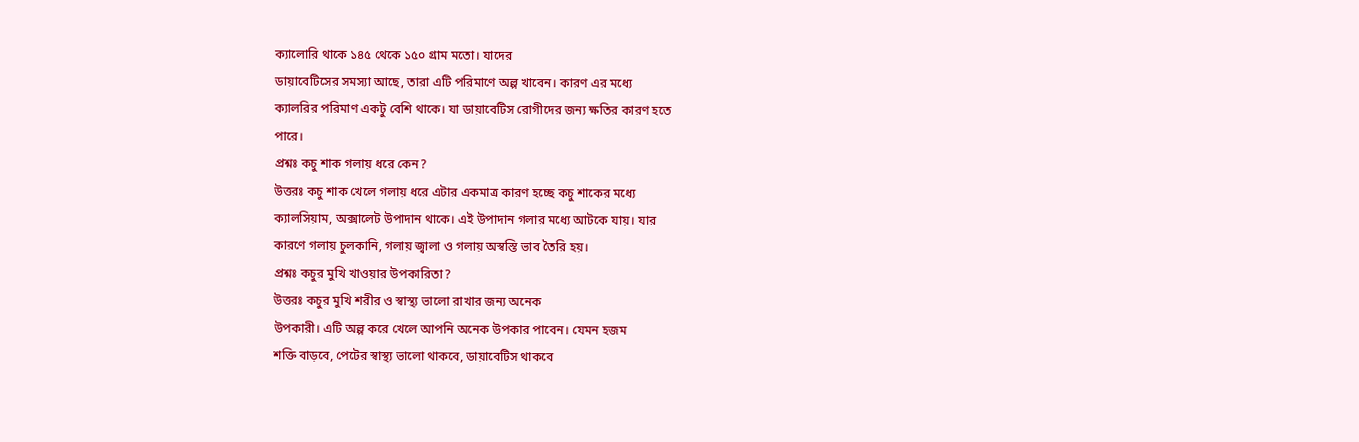ক্যালোরি থাকে ১৪৫ থেকে ১৫০ গ্রাম মতো। যাদের
ডায়াবেটিসের সমস্যা আছে, তারা এটি পরিমাণে অল্প খাবেন। কারণ এর মধ্যে
ক্যালরির পরিমাণ একটু বেশি থাকে। যা ডায়াবেটিস রোগীদের জন্য ক্ষতির কারণ হতে
পারে।
প্রশ্নঃ কচু শাক গলায় ধরে কেন?
উত্তরঃ কচু শাক খেলে গলায় ধরে এটার একমাত্র কারণ হচ্ছে কচু শাকের মধ্যে
ক্যালসিয়াম, অক্সালেট উপাদান থাকে। এই উপাদান গলার মধ্যে আটকে যায়। যার
কারণে গলায় চুলকানি, গলায় জ্বালা ও গলায় অস্বস্তি ভাব তৈরি হয়।
প্রশ্নঃ কচুর মুখি খাওয়ার উপকারিতা?
উত্তরঃ কচুর মুখি শরীর ও স্বাস্থ্য ভালো রাখার জন্য অনেক
উপকারী। এটি অল্প করে খেলে আপনি অনেক উপকার পাবেন। যেমন হজম
শক্তি বাড়বে, পেটের স্বাস্থ্য ভালো থাকবে, ডায়াবেটিস থাকবে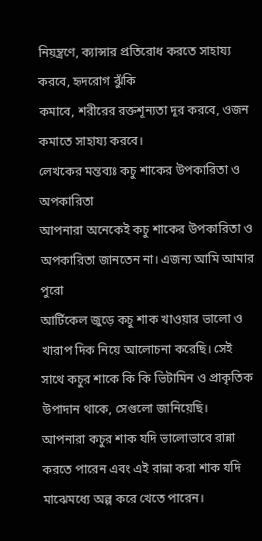নিয়ন্ত্রণে, ক্যান্সার প্রতিরোধ করতে সাহায্য করবে, হৃদরোগ ঝুঁকি
কমাবে, শরীরের রক্তশূন্যতা দূর করবে, ওজন কমাতে সাহায্য করবে।
লেখকের মন্তব্যঃ কচু শাকের উপকারিতা ও অপকারিতা
আপনারা অনেকেই কচু শাকের উপকারিতা ও অপকারিতা জানতেন না। এজন্য আমি আমার পুরো
আর্টিকেল জুড়ে কচু শাক খাওয়ার ভালো ও খারাপ দিক নিয়ে আলোচনা করেছি। সেই
সাথে কচুর শাকে কি কি ভিটামিন ও প্রাকৃতিক উপাদান থাকে, সেগুলো জানিয়েছি।
আপনারা কচুর শাক যদি ভালোভাবে রান্না করতে পারেন এবং এই রান্না করা শাক যদি
মাঝেমধ্যে অল্প করে খেতে পারেন।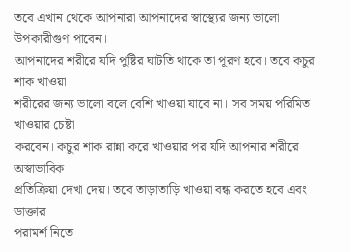তবে এখান থেকে আপনারা আপনাদের স্বাস্থ্যের জন্য ভালো উপকারীগুণ পাবেন।
আপনাদের শরীরে যদি পুষ্টির ঘাটতি থাকে তা পূরণ হবে। তবে কচুর শাক খাওয়া
শরীরের জন্য ভালো বলে বেশি খাওয়া যাবে না। সব সময় পরিমিত খাওয়ার চেষ্টা
করবেন। কচুর শাক রান্না করে খাওয়ার পর যদি আপনার শরীরে অস্বাভাবিক
প্রতিক্রিয়া দেখা দেয়। তবে তাড়াতাড়ি খাওয়া বন্ধ করতে হবে এবং ডাক্তার
পরামর্শ নিতে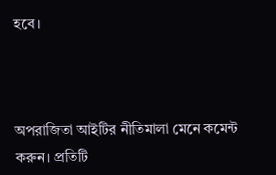হবে।



অপরাজিতা আইটির নীতিমালা মেনে কমেন্ট করুন। প্রতিটি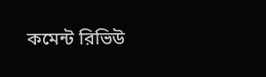কমেন্ট রিভিউ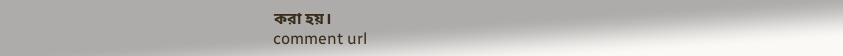করা হয়।
comment url